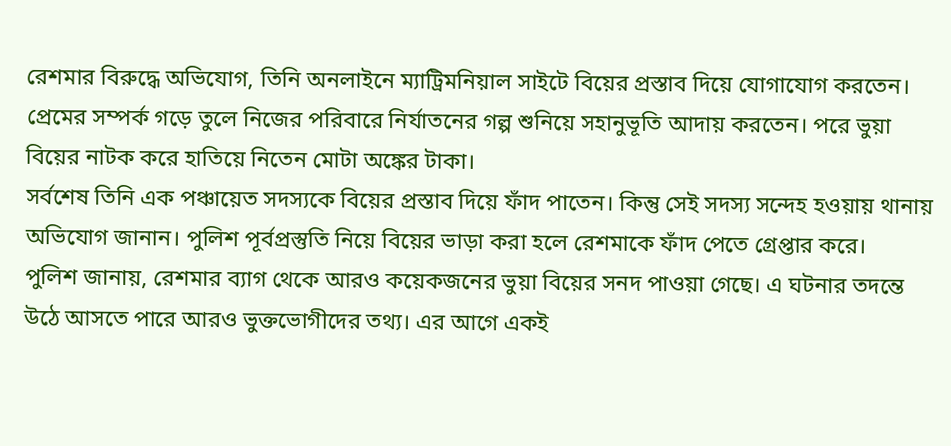রেশমার বিরুদ্ধে অভিযোগ, তিনি অনলাইনে ম্যাট্রিমনিয়াল সাইটে বিয়ের প্রস্তাব দিয়ে যোগাযোগ করতেন। প্রেমের সম্পর্ক গড়ে তুলে নিজের পরিবারে নির্যাতনের গল্প শুনিয়ে সহানুভূতি আদায় করতেন। পরে ভুয়া বিয়ের নাটক করে হাতিয়ে নিতেন মোটা অঙ্কের টাকা।
সর্বশেষ তিনি এক পঞ্চায়েত সদস্যকে বিয়ের প্রস্তাব দিয়ে ফাঁদ পাতেন। কিন্তু সেই সদস্য সন্দেহ হওয়ায় থানায় অভিযোগ জানান। পুলিশ পূর্বপ্রস্তুতি নিয়ে বিয়ের ভাড়া করা হলে রেশমাকে ফাঁদ পেতে গ্রেপ্তার করে।
পুলিশ জানায়, রেশমার ব্যাগ থেকে আরও কয়েকজনের ভুয়া বিয়ের সনদ পাওয়া গেছে। এ ঘটনার তদন্তে উঠে আসতে পারে আরও ভুক্তভোগীদের তথ্য। এর আগে একই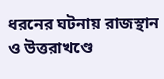ধরনের ঘটনায় রাজস্থান ও উত্তরাখণ্ডে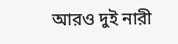আরও দুই নারী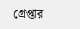গ্রেপ্তার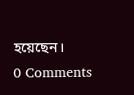হয়েছেন।
0 Comments